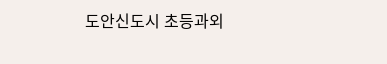도안신도시 초등과외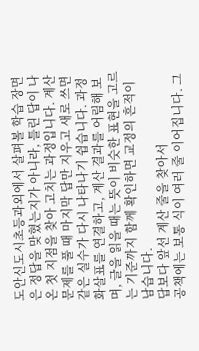도안신도시초등과외에서 살펴볼 학습 장면은 정답을 맞혔는지가 아니라, 틀린 답이 나온 첫 지점을 찾아 고치는 과정입니다. 계산 문제를 풀 때 마지막 답만 지우고 새로 쓰면 같은 실수가 다시 나타나기 쉽습니다. 과정 화살표를 연결하고, 계산 결과를 어림해 보며, 글을 읽을 때는 뜻이 비슷한 표현을 고르는 기준까지 함께 확인하면 교정의 흔적이 남습니다.
답보다 앞선 계산 줄을 찾아서
공책에는 보통 식이 여러 줄 이어집니다. 그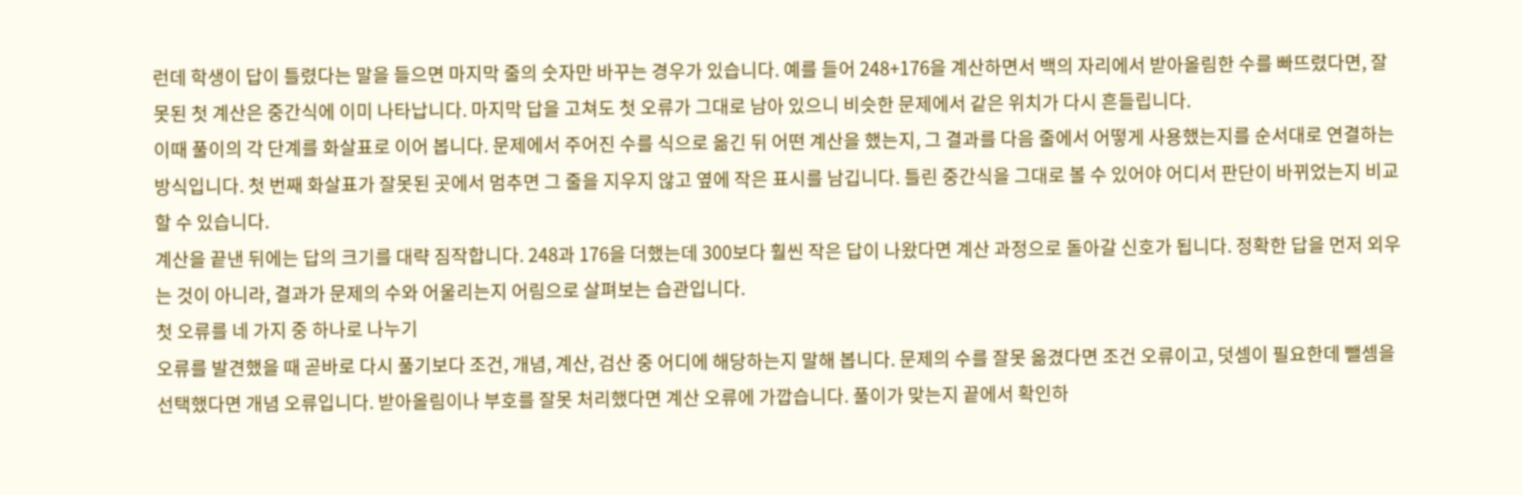런데 학생이 답이 틀렸다는 말을 들으면 마지막 줄의 숫자만 바꾸는 경우가 있습니다. 예를 들어 248+176을 계산하면서 백의 자리에서 받아올림한 수를 빠뜨렸다면, 잘못된 첫 계산은 중간식에 이미 나타납니다. 마지막 답을 고쳐도 첫 오류가 그대로 남아 있으니 비슷한 문제에서 같은 위치가 다시 흔들립니다.
이때 풀이의 각 단계를 화살표로 이어 봅니다. 문제에서 주어진 수를 식으로 옮긴 뒤 어떤 계산을 했는지, 그 결과를 다음 줄에서 어떻게 사용했는지를 순서대로 연결하는 방식입니다. 첫 번째 화살표가 잘못된 곳에서 멈추면 그 줄을 지우지 않고 옆에 작은 표시를 남깁니다. 틀린 중간식을 그대로 볼 수 있어야 어디서 판단이 바뀌었는지 비교할 수 있습니다.
계산을 끝낸 뒤에는 답의 크기를 대략 짐작합니다. 248과 176을 더했는데 300보다 훨씬 작은 답이 나왔다면 계산 과정으로 돌아갈 신호가 됩니다. 정확한 답을 먼저 외우는 것이 아니라, 결과가 문제의 수와 어울리는지 어림으로 살펴보는 습관입니다.
첫 오류를 네 가지 중 하나로 나누기
오류를 발견했을 때 곧바로 다시 풀기보다 조건, 개념, 계산, 검산 중 어디에 해당하는지 말해 봅니다. 문제의 수를 잘못 옮겼다면 조건 오류이고, 덧셈이 필요한데 뺄셈을 선택했다면 개념 오류입니다. 받아올림이나 부호를 잘못 처리했다면 계산 오류에 가깝습니다. 풀이가 맞는지 끝에서 확인하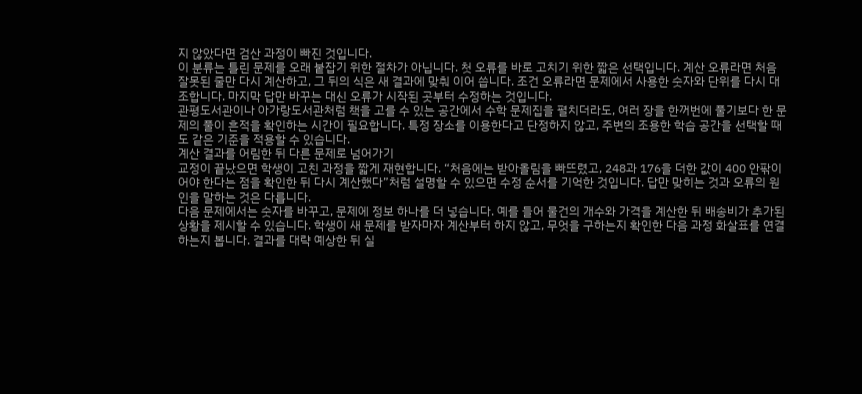지 않았다면 검산 과정이 빠진 것입니다.
이 분류는 틀린 문제를 오래 붙잡기 위한 절차가 아닙니다. 첫 오류를 바로 고치기 위한 짧은 선택입니다. 계산 오류라면 처음 잘못된 줄만 다시 계산하고, 그 뒤의 식은 새 결과에 맞춰 이어 씁니다. 조건 오류라면 문제에서 사용한 숫자와 단위를 다시 대조합니다. 마지막 답만 바꾸는 대신 오류가 시작된 곳부터 수정하는 것입니다.
관평도서관이나 아가랑도서관처럼 책을 고를 수 있는 공간에서 수학 문제집을 펼치더라도, 여러 장을 한꺼번에 풀기보다 한 문제의 풀이 흔적을 확인하는 시간이 필요합니다. 특정 장소를 이용한다고 단정하지 않고, 주변의 조용한 학습 공간을 선택할 때도 같은 기준을 적용할 수 있습니다.
계산 결과를 어림한 뒤 다른 문제로 넘어가기
교정이 끝났으면 학생이 고친 과정을 짧게 재현합니다. “처음에는 받아올림을 빠뜨렸고, 248과 176을 더한 값이 400 안팎이어야 한다는 점을 확인한 뒤 다시 계산했다”처럼 설명할 수 있으면 수정 순서를 기억한 것입니다. 답만 맞히는 것과 오류의 원인을 말하는 것은 다릅니다.
다음 문제에서는 숫자를 바꾸고, 문제에 정보 하나를 더 넣습니다. 예를 들어 물건의 개수와 가격을 계산한 뒤 배송비가 추가된 상황을 제시할 수 있습니다. 학생이 새 문제를 받자마자 계산부터 하지 않고, 무엇을 구하는지 확인한 다음 과정 화살표를 연결하는지 봅니다. 결과를 대략 예상한 뒤 실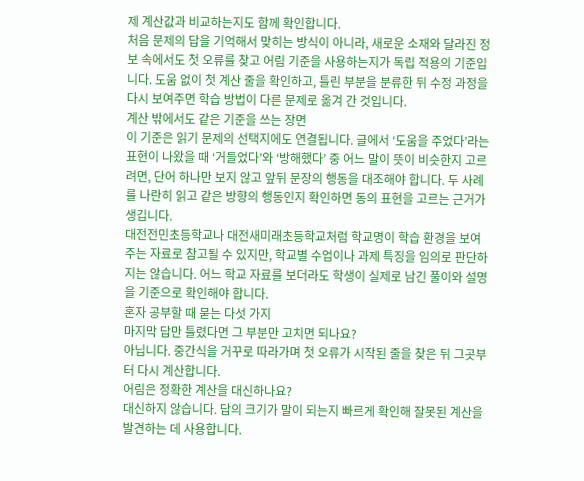제 계산값과 비교하는지도 함께 확인합니다.
처음 문제의 답을 기억해서 맞히는 방식이 아니라, 새로운 소재와 달라진 정보 속에서도 첫 오류를 찾고 어림 기준을 사용하는지가 독립 적용의 기준입니다. 도움 없이 첫 계산 줄을 확인하고, 틀린 부분을 분류한 뒤 수정 과정을 다시 보여주면 학습 방법이 다른 문제로 옮겨 간 것입니다.
계산 밖에서도 같은 기준을 쓰는 장면
이 기준은 읽기 문제의 선택지에도 연결됩니다. 글에서 ‘도움을 주었다’라는 표현이 나왔을 때 ‘거들었다’와 ‘방해했다’ 중 어느 말이 뜻이 비슷한지 고르려면, 단어 하나만 보지 않고 앞뒤 문장의 행동을 대조해야 합니다. 두 사례를 나란히 읽고 같은 방향의 행동인지 확인하면 동의 표현을 고르는 근거가 생깁니다.
대전전민초등학교나 대전새미래초등학교처럼 학교명이 학습 환경을 보여주는 자료로 참고될 수 있지만, 학교별 수업이나 과제 특징을 임의로 판단하지는 않습니다. 어느 학교 자료를 보더라도 학생이 실제로 남긴 풀이와 설명을 기준으로 확인해야 합니다.
혼자 공부할 때 묻는 다섯 가지
마지막 답만 틀렸다면 그 부분만 고치면 되나요?
아닙니다. 중간식을 거꾸로 따라가며 첫 오류가 시작된 줄을 찾은 뒤 그곳부터 다시 계산합니다.
어림은 정확한 계산을 대신하나요?
대신하지 않습니다. 답의 크기가 말이 되는지 빠르게 확인해 잘못된 계산을 발견하는 데 사용합니다.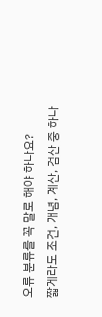오류 분류를 꼭 말로 해야 하나요?
짧게라도 조건, 개념, 계산, 검산 중 하나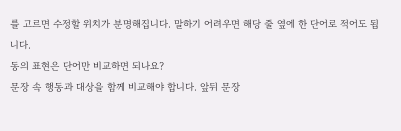를 고르면 수정할 위치가 분명해집니다. 말하기 어려우면 해당 줄 옆에 한 단어로 적어도 됩니다.
동의 표현은 단어만 비교하면 되나요?
문장 속 행동과 대상을 함께 비교해야 합니다. 앞뒤 문장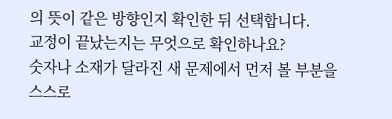의 뜻이 같은 방향인지 확인한 뒤 선택합니다.
교정이 끝났는지는 무엇으로 확인하나요?
숫자나 소재가 달라진 새 문제에서 먼저 볼 부분을 스스로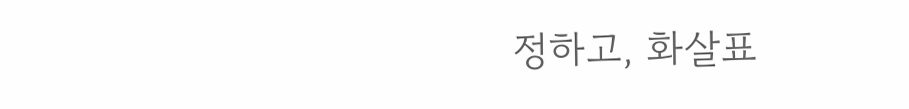정하고, 화살표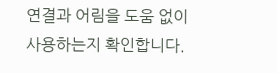연결과 어림을 도움 없이 사용하는지 확인합니다.